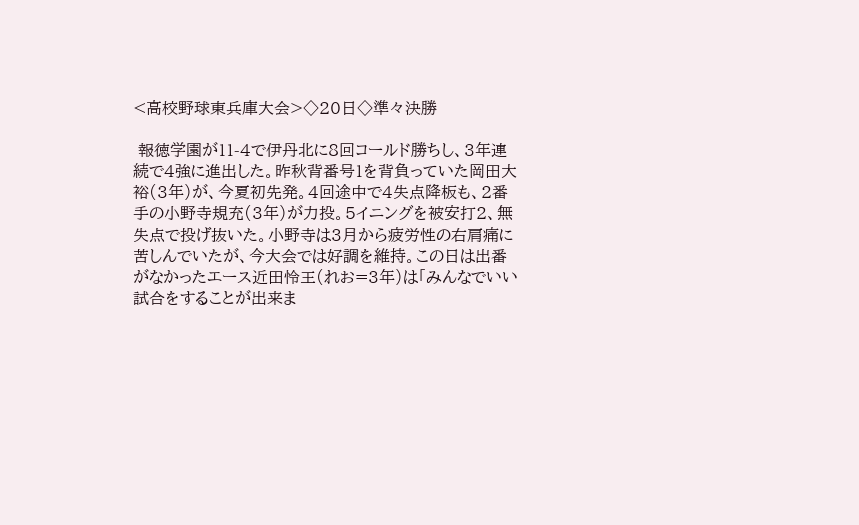<高校野球東兵庫大会>◇20日◇準々決勝

 報徳学園が11-4で伊丹北に8回コールド勝ちし、3年連続で4強に進出した。昨秋背番号1を背負っていた岡田大裕(3年)が、今夏初先発。4回途中で4失点降板も、2番手の小野寺規充(3年)が力投。5イニングを被安打2、無失点で投げ抜いた。小野寺は3月から疲労性の右肩痛に苦しんでいたが、今大会では好調を維持。この日は出番がなかったエース近田怜王(れお=3年)は「みんなでいい試合をすることが出来ま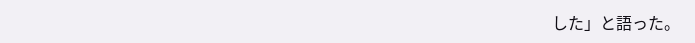した」と語った。